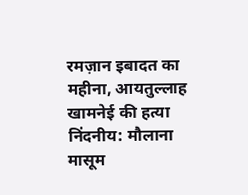रमज़ान इबादत का महीना, आयतुल्लाह खामनेई की हत्या निंदनीय: मौलाना मासूम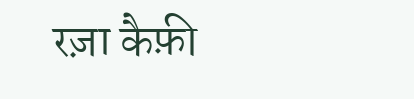रज़ा कैफ़ी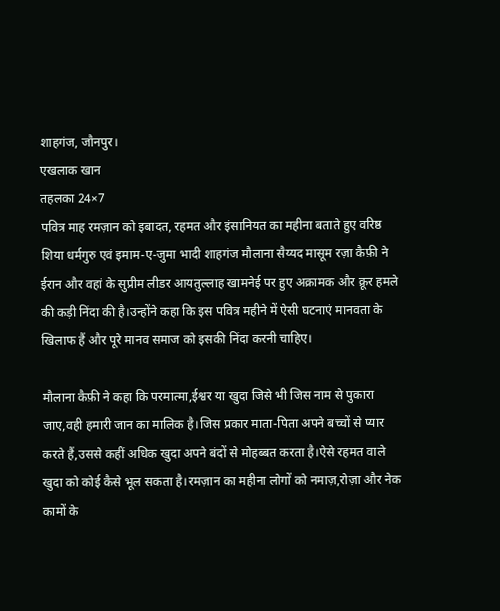शाहगंज, जौनपुर।
एखलाक खान
तहलका 24×7
पवित्र माह रमज़ान को इबादत, रहमत और इंसानियत का महीना बताते हुए वरिष्ठ शिया धर्मगुरु एवं इमाम-ए-जुमा भादी शाहगंज मौलाना सैय्यद मासूम रज़ा कैफ़ी ने ईरान और वहां के सुप्रीम लीडर आयतुल्लाह खामनेई पर हुए अक्रामक और क्रूर हमले की कड़ी निंदा की है।उन्होंने कहा कि इस पवित्र महीने में ऐसी घटनाएं मानवता के खिलाफ हैं और पूरे मानव समाज को इसकी निंदा करनी चाहिए।

मौलाना कैफ़ी ने कहा कि परमात्मा,ईश्वर या खुदा जिसे भी जिस नाम से पुकारा जाए,वही हमारी जान का मालिक है।जिस प्रकार माता-पिता अपने बच्चों से प्यार करते हैं,उससे कहीं अधिक खुदा अपने बंदों से मोहब्बत करता है।ऐसे रहमत वाले खुदा को कोई कैसे भूल सकता है।रमज़ान का महीना लोगों को नमाज़,रोज़ा और नेक कामों के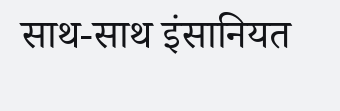साथ-साथ इंसानियत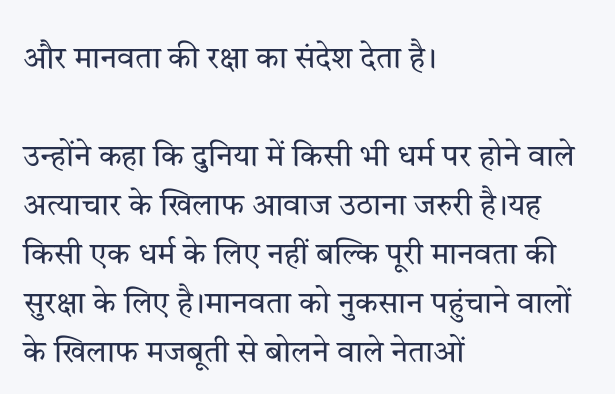और मानवता की रक्षा का संदेश देता है।

उन्होंने कहा कि दुनिया में किसी भी धर्म पर होने वाले अत्याचार के खिलाफ आवाज उठाना जरुरी है।यह किसी एक धर्म के लिए नहीं बल्कि पूरी मानवता की सुरक्षा के लिए है।मानवता को नुकसान पहुंचाने वालों के खिलाफ मजबूती से बोलने वाले नेताओं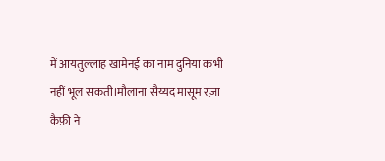में आयतुल्लाह खामेनई का नाम दुनिया कभी नहीं भूल सकती।मौलाना सैय्यद मासूम रज़ा कैफ़ी ने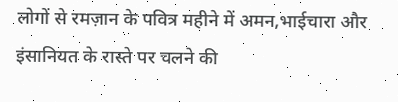लोगों से रमज़ान के पवित्र महीने में अमन,भाईचारा और इंसानियत के रास्ते पर चलने की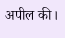अपील की।